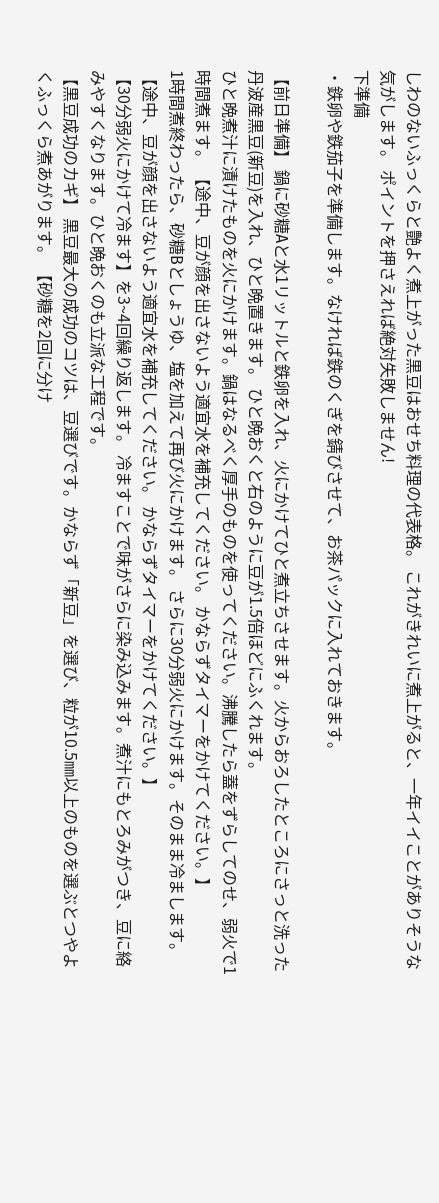しわのないふっくらと艶よく煮上がった黒豆はおせち料理の代表格。 これがきれいに煮上がると、一年イイことがありそうな気がします。 ポイントを押さえれば絶対失敗しません!
下準備
・鉄卵や鉄茄子を準備します。なければ鉄のくぎを錆びさせて、お茶パックに入れておきます。

【前日準備】 鍋に砂糖Aと水1リットルと鉄卵を入れ、火にかけてひと煮立ちさせます。火からおろしたところにさっと洗った丹波産黒豆(新豆)を入れ、ひと晩置きます。 ひと晩おくと右のように豆が1.5倍ほどにふくれます。
ひと晩煮汁に漬けたものを火にかけます。鍋はなるべく厚手のものを使ってください。沸騰したら蓋をずらしてのせ、弱火で1時間煮ます。 【途中、豆が顔を出さないよう適宜水を補充してください。 かならずタイマーをかけてください。】
1時間煮終わったら、砂糖Bとしょうゆ、塩を加えて再び火にかけます。 さらに30分弱火にかけます。そのまま冷まします。 【途中、豆が顔を出さないよう適宜水を補充してください。 かならずタイマーをかけてください。】
【30分弱火にかけて冷ます】を3~4回繰り返します。 冷ますことで味がさらに染み込みます。煮汁にもとろみがつき、豆に絡みやすくなります。ひと晩おくのも立派な工程です。
【黒豆成功のカギ】 黒豆最大の成功のコツは、豆選びです。かならず「新豆」を選び、粒が10.5㎜以上のものを選ぶとつやよくふっくら煮あがります。 【砂糖を2回に分け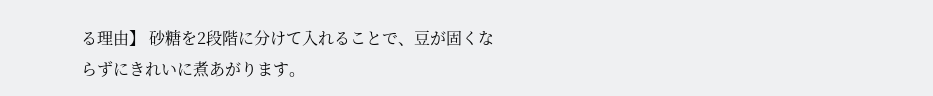る理由】 砂糖を2段階に分けて入れることで、豆が固くならずにきれいに煮あがります。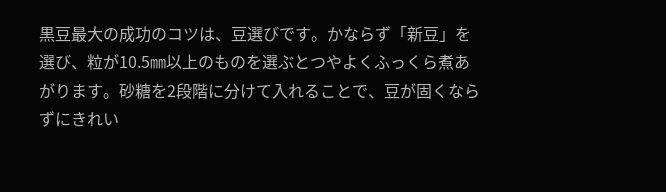黒豆最大の成功のコツは、豆選びです。かならず「新豆」を選び、粒が10.5㎜以上のものを選ぶとつやよくふっくら煮あがります。砂糖を2段階に分けて入れることで、豆が固くならずにきれい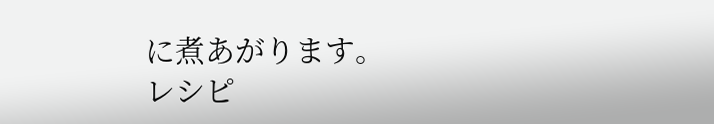に煮あがります。
レシピ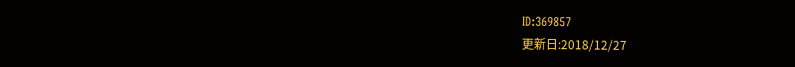ID:369857
更新日:2018/12/27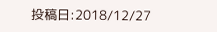投稿日:2018/12/27